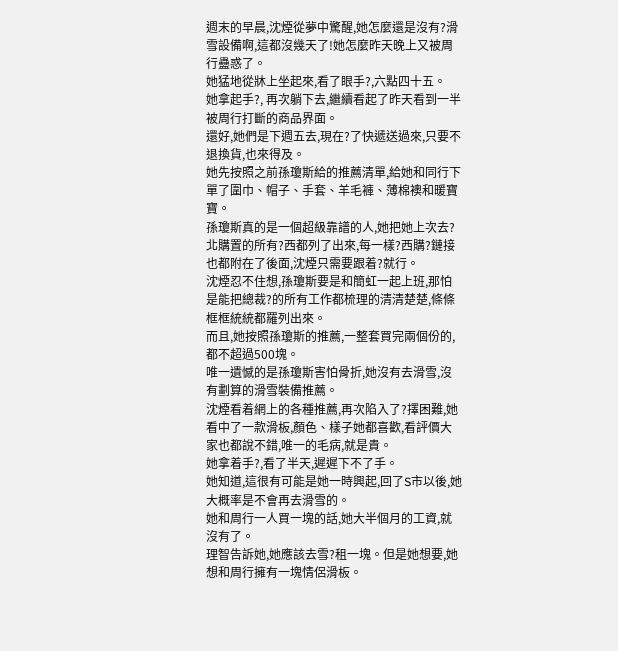週末的早晨,沈煙從夢中驚醒,她怎麼還是沒有?滑雪設備啊,這都沒幾天了!她怎麼昨天晚上又被周行蠱惑了。
她猛地從牀上坐起來,看了眼手?,六點四十五。
她拿起手?, 再次躺下去,繼續看起了昨天看到一半被周行打斷的商品界面。
還好,她們是下週五去,現在?了快遞送過來,只要不退換貨,也來得及。
她先按照之前孫瓊斯給的推薦清單,給她和同行下單了圍巾、帽子、手套、羊毛褲、薄棉襖和暖寶寶。
孫瓊斯真的是一個超級靠譜的人,她把她上次去?北購置的所有?西都列了出來,每一樣?西購?鏈接也都附在了後面,沈煙只需要跟着?就行。
沈煙忍不住想,孫瓊斯要是和簡虹一起上班,那怕是能把總裁?的所有工作都梳理的清清楚楚,條條框框統統都羅列出來。
而且,她按照孫瓊斯的推薦,一整套買完兩個份的,都不超過500塊。
唯一遺憾的是孫瓊斯害怕骨折,她沒有去滑雪,沒有劃算的滑雪裝備推薦。
沈煙看着網上的各種推薦,再次陷入了?擇困難,她看中了一款滑板,顏色、樣子她都喜歡,看評價大家也都說不錯,唯一的毛病,就是貴。
她拿着手?,看了半天,遲遲下不了手。
她知道,這很有可能是她一時興起,回了S市以後,她大概率是不會再去滑雪的。
她和周行一人買一塊的話,她大半個月的工資,就沒有了。
理智告訴她,她應該去雪?租一塊。但是她想要,她想和周行擁有一塊情侶滑板。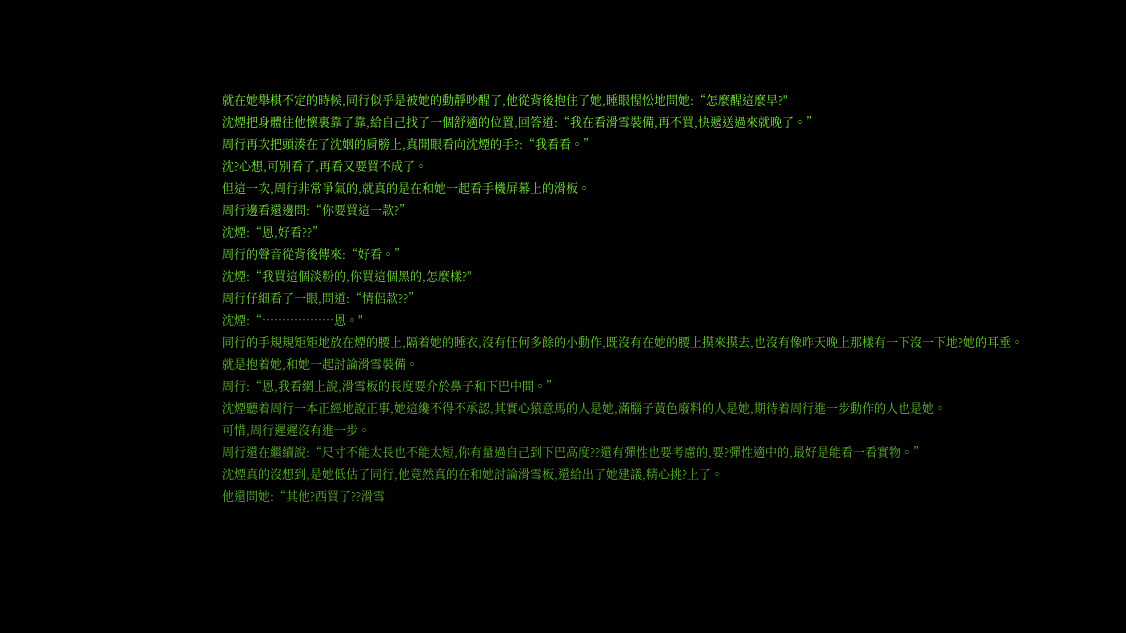就在她舉棋不定的時候,同行似乎是被她的動靜吵醒了,他從背後抱住了她,睡眼惺忪地問她:“怎麼醒這麼早?"
沈煙把身體往他懷裏靠了靠,給自己找了一個舒適的位置,回答道:“我在看滑雪裝備,再不買,快遞送過來就晚了。”
周行再次把頭湊在了沈姻的肩膀上,真開眼看向沈煙的手?:“我看看。”
沈?心想,可別看了,再看又要買不成了。
但這一次,周行非常爭氣的,就真的是在和她一起看手機屏幕上的滑板。
周行邊看還邊問:“你要買這一款?”
沈煙:“恩,好看??”
周行的聲音從背後傳來:“好看。”
沈煙:“我買這個淡粉的,你買這個黑的,怎麼樣?"
周行仔細看了一眼,問道:“情侶款??”
沈煙:“………………恩。"
同行的手規規矩矩地放在煙的腰上,隔着她的睡衣,沒有任何多餘的小動作,既沒有在她的腰上摸來摸去,也沒有像昨天晚上那樣有一下沒一下地?她的耳垂。
就是抱着她,和她一起討論滑雪裝備。
周行:“恩,我看網上說,滑雪板的長度要介於鼻子和下巴中間。”
沈煙聽着周行一本正經地說正事,她這纔不得不承認,其實心猿意馬的人是她,滿腦子黃色廢料的人是她,期待着周行進一步動作的人也是她。
可惜,周行遲遲沒有進一步。
周行還在繼續說:“尺寸不能太長也不能太短,你有量過自己到下巴高度??還有彈性也要考慮的,要?彈性適中的,最好是能看一看實物。”
沈煙真的沒想到,是她低估了同行,他竟然真的在和她討論滑雪板,還給出了她建議,精心挑?上了。
他還問她:“其他?西買了??滑雪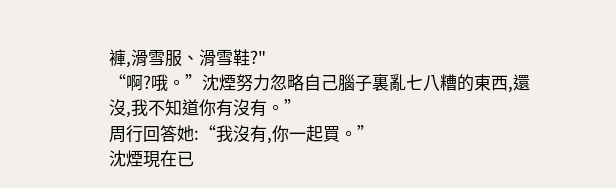褲,滑雪服、滑雪鞋?"
“啊?哦。”沈煙努力忽略自己腦子裏亂七八糟的東西,還沒,我不知道你有沒有。”
周行回答她:“我沒有,你一起買。”
沈煙現在已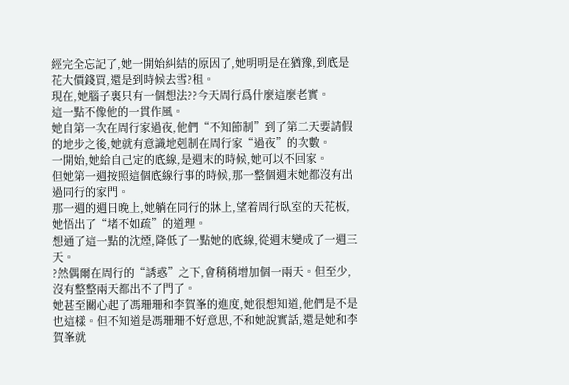經完全忘記了,她一開始糾結的原因了,她明明是在猶豫,到底是花大價錢買,還是到時候去雪?租。
現在,她腦子裏只有一個想法??今天周行爲什麼這麼老實。
這一點不像他的一貫作風。
她自第一次在周行家過夜,他們“不知節制”到了第二天要請假的地步之後,她就有意識地剋制在周行家“過夜”的次數。
一開始,她給自己定的底線,是週末的時候,她可以不回家。
但她第一週按照這個底線行事的時候,那一整個週末她都沒有出過同行的家門。
那一週的週日晚上,她躺在同行的牀上,望着周行臥室的天花板,她悟出了“堵不如疏”的道理。
想通了這一點的沈煙,降低了一點她的底線,從週末變成了一週三天。
?然偶爾在周行的“誘惑”之下,會稍稍增加個一兩天。但至少,沒有整整兩天都出不了門了。
她甚至關心起了馮珊珊和李賀峯的進度,她很想知道,他們是不是也這樣。但不知道是馮珊珊不好意思,不和她說實話,還是她和李賀峯就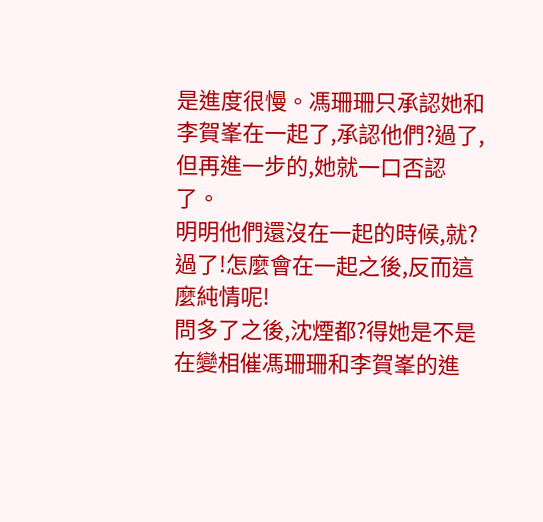是進度很慢。馮珊珊只承認她和李賀峯在一起了,承認他們?過了,但再進一步的,她就一口否認了。
明明他們還沒在一起的時候,就?過了!怎麼會在一起之後,反而這麼純情呢!
問多了之後,沈煙都?得她是不是在變相催馮珊珊和李賀峯的進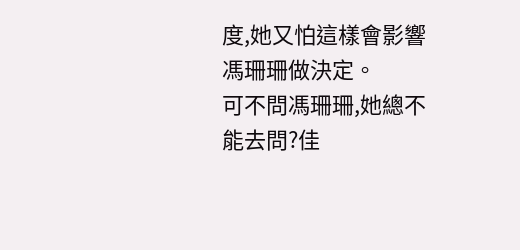度,她又怕這樣會影響馮珊珊做決定。
可不問馮珊珊,她總不能去問?佳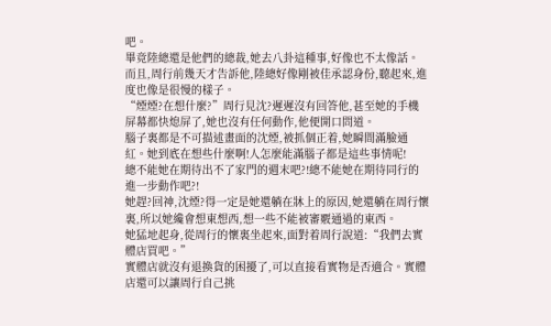吧。
畢竟陸總還是他們的總裁,她去八卦這種事,好像也不太像話。而且,周行前幾天才告訴他,陸總好像剛被佳承認身份,聽起來,進度也像是很慢的樣子。
“煙煙?在想什麼?”周行見沈?遲遲沒有回答他,甚至她的手機屏幕都快熄屏了,她也沒有任何動作,他便開口問道。
腦子裏都是不可描述畫面的沈煙,被抓個正着,她瞬間滿臉通紅。她到底在想些什麼啊!人怎麼能滿腦子都是這些事情呢!
總不能她在期待出不了家門的週末吧?!總不能她在期待同行的進一步動作吧?!
她趕?回神,沈煙?得一定是她還躺在牀上的原因,她還躺在周行懷裏,所以她纔會想東想西,想一些不能被審覈通過的東西。
她猛地起身,從周行的懷裏坐起來,面對着周行說道:“我們去實體店買吧。”
實體店就沒有退換貨的困擾了,可以直接看實物是否適合。實體店還可以讓周行自己挑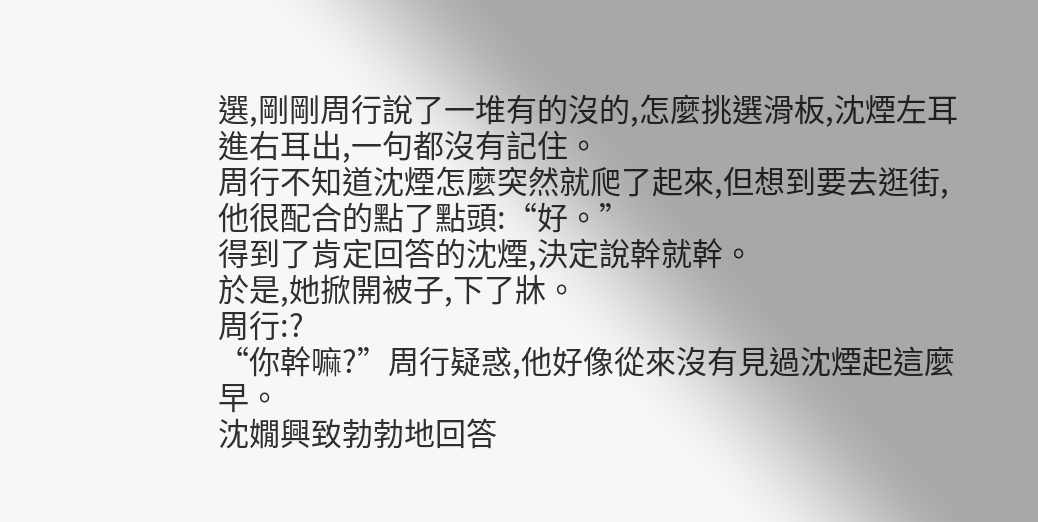選,剛剛周行說了一堆有的沒的,怎麼挑選滑板,沈煙左耳進右耳出,一句都沒有記住。
周行不知道沈煙怎麼突然就爬了起來,但想到要去逛街,他很配合的點了點頭:“好。”
得到了肯定回答的沈煙,決定說幹就幹。
於是,她掀開被子,下了牀。
周行:?
“你幹嘛?”周行疑惑,他好像從來沒有見過沈煙起這麼早。
沈嫺興致勃勃地回答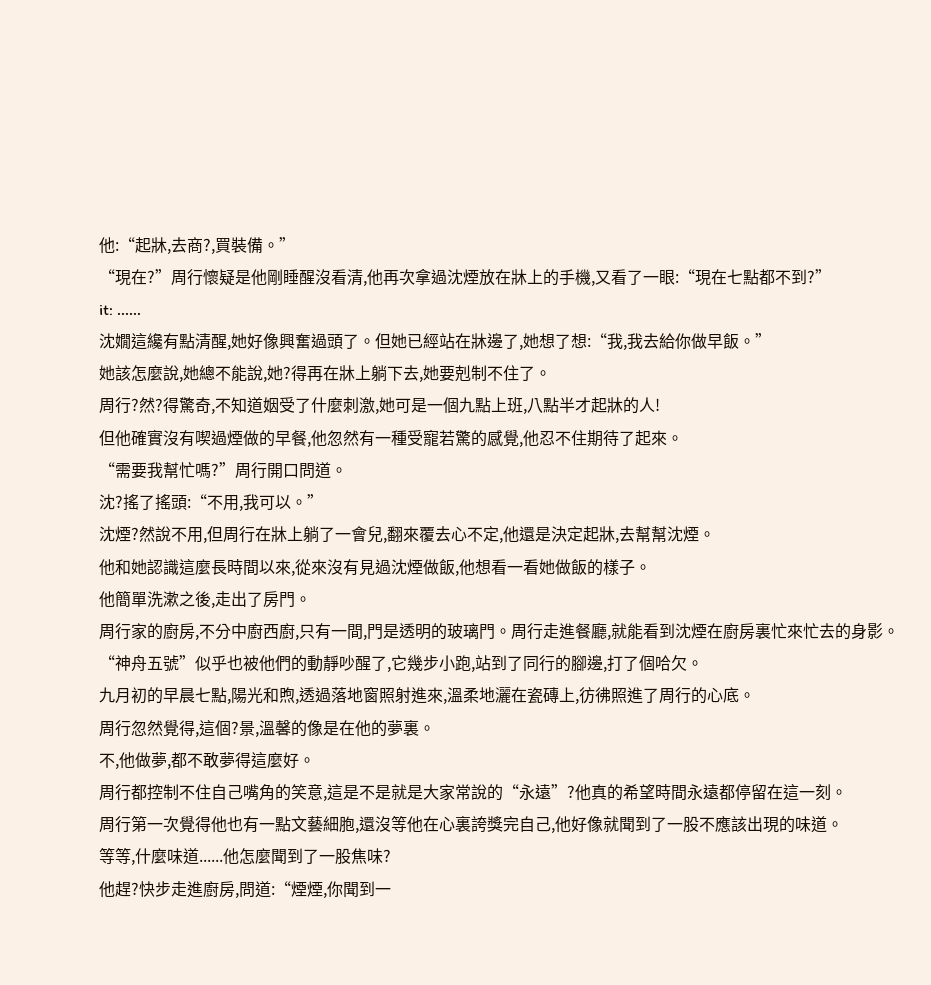他:“起牀,去商?,買裝備。”
“現在?”周行懷疑是他剛睡醒沒看清,他再次拿過沈煙放在牀上的手機,又看了一眼:“現在七點都不到?”
it: ......
沈嫺這纔有點清醒,她好像興奮過頭了。但她已經站在牀邊了,她想了想:“我,我去給你做早飯。”
她該怎麼說,她總不能說,她?得再在牀上躺下去,她要剋制不住了。
周行?然?得驚奇,不知道姻受了什麼刺激,她可是一個九點上班,八點半才起牀的人!
但他確實沒有喫過煙做的早餐,他忽然有一種受寵若驚的感覺,他忍不住期待了起來。
“需要我幫忙嗎?”周行開口問道。
沈?搖了搖頭:“不用,我可以。”
沈煙?然說不用,但周行在牀上躺了一會兒,翻來覆去心不定,他還是決定起牀,去幫幫沈煙。
他和她認識這麼長時間以來,從來沒有見過沈煙做飯,他想看一看她做飯的樣子。
他簡單洗漱之後,走出了房門。
周行家的廚房,不分中廚西廚,只有一間,門是透明的玻璃門。周行走進餐廳,就能看到沈煙在廚房裏忙來忙去的身影。
“神舟五號”似乎也被他們的動靜吵醒了,它幾步小跑,站到了同行的腳邊,打了個哈欠。
九月初的早晨七點,陽光和煦,透過落地窗照射進來,溫柔地灑在瓷磚上,彷彿照進了周行的心底。
周行忽然覺得,這個?景,溫馨的像是在他的夢裏。
不,他做夢,都不敢夢得這麼好。
周行都控制不住自己嘴角的笑意,這是不是就是大家常說的“永遠”?他真的希望時間永遠都停留在這一刻。
周行第一次覺得他也有一點文藝細胞,還沒等他在心裏誇獎完自己,他好像就聞到了一股不應該出現的味道。
等等,什麼味道......他怎麼聞到了一股焦味?
他趕?快步走進廚房,問道:“煙煙,你聞到一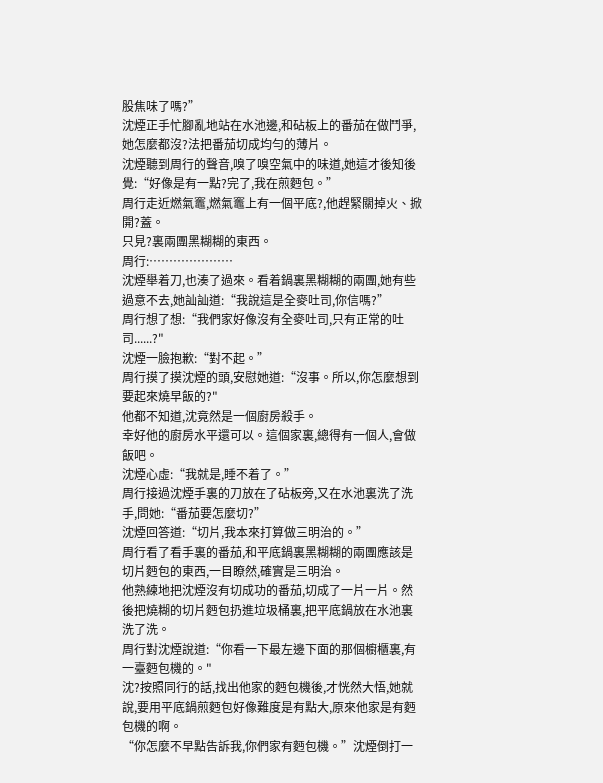股焦味了嗎?”
沈煙正手忙腳亂地站在水池邊,和砧板上的番茄在做鬥爭,她怎麼都沒?法把番茄切成均勻的薄片。
沈煙聽到周行的聲音,嗅了嗅空氣中的味道,她這才後知後覺:“好像是有一點?完了,我在煎麪包。”
周行走近燃氣竈,燃氣竈上有一個平底?,他趕緊關掉火、掀開?蓋。
只見?裏兩團黑糊糊的東西。
周行:…………………
沈煙舉着刀,也湊了過來。看着鍋裏黑糊糊的兩團,她有些過意不去,她訕訕道:“我說這是全麥吐司,你信嗎?”
周行想了想:“我們家好像沒有全麥吐司,只有正常的吐司......?"
沈煙一臉抱歉:“對不起。”
周行摸了摸沈煙的頭,安慰她道:“沒事。所以,你怎麼想到要起來燒早飯的?"
他都不知道,沈竟然是一個廚房殺手。
幸好他的廚房水平還可以。這個家裏,總得有一個人,會做飯吧。
沈煙心虛:“我就是,睡不着了。”
周行接過沈煙手裏的刀放在了砧板旁,又在水池裏洗了洗手,問她:“番茄要怎麼切?”
沈煙回答道:“切片,我本來打算做三明治的。”
周行看了看手裏的番茄,和平底鍋裏黑糊糊的兩團應該是切片麪包的東西,一目瞭然,確實是三明治。
他熟練地把沈煙沒有切成功的番茄,切成了一片一片。然後把燒糊的切片麪包扔進垃圾桶裏,把平底鍋放在水池裏洗了洗。
周行對沈煙說道:“你看一下最左邊下面的那個櫥櫃裏,有一臺麪包機的。"
沈?按照同行的話,找出他家的麪包機後,才恍然大悟,她就說,要用平底鍋煎麪包好像難度是有點大,原來他家是有麪包機的啊。
“你怎麼不早點告訴我,你們家有麪包機。”沈煙倒打一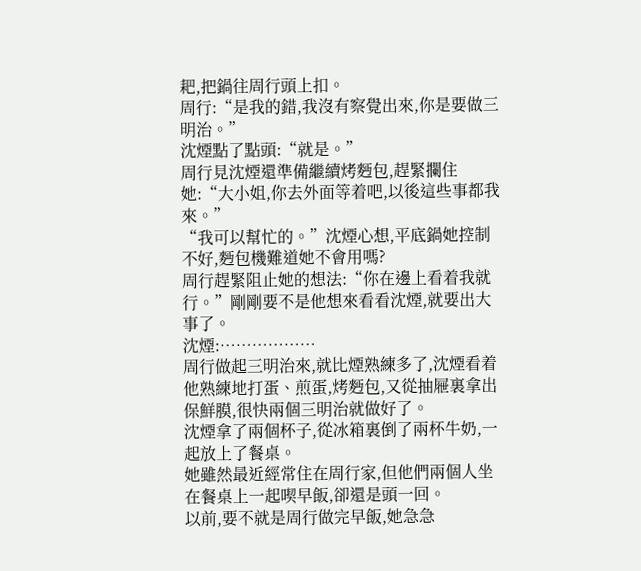耙,把鍋往周行頭上扣。
周行:“是我的錯,我沒有察覺出來,你是要做三明治。”
沈煙點了點頭:“就是。”
周行見沈煙還準備繼續烤麪包,趕緊攔住她:“大小姐,你去外面等着吧,以後這些事都我來。”
“我可以幫忙的。”沈煙心想,平底鍋她控制不好,麪包機難道她不會用嗎?
周行趕緊阻止她的想法:“你在邊上看着我就行。”剛剛要不是他想來看看沈煙,就要出大事了。
沈煙:………………
周行做起三明治來,就比煙熟練多了,沈煙看着他熟練地打蛋、煎蛋,烤麪包,又從抽屜裏拿出保鮮膜,很快兩個三明治就做好了。
沈煙拿了兩個杯子,從冰箱裏倒了兩杯牛奶,一起放上了餐桌。
她雖然最近經常住在周行家,但他們兩個人坐在餐桌上一起喫早飯,卻還是頭一回。
以前,要不就是周行做完早飯,她急急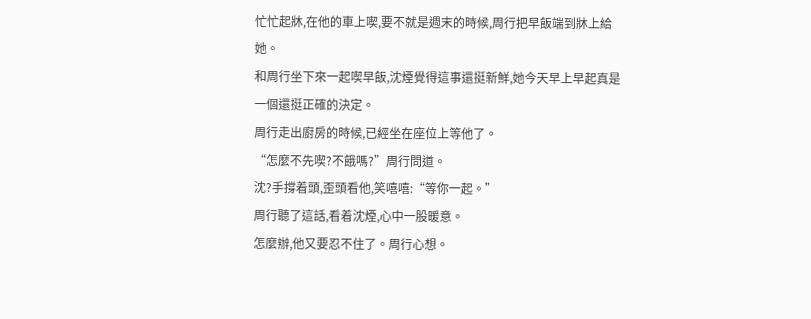忙忙起牀,在他的車上喫,要不就是週末的時候,周行把早飯端到牀上給她。
和周行坐下來一起喫早飯,沈煙覺得這事還挺新鮮,她今天早上早起真是一個還挺正確的決定。
周行走出廚房的時候,已經坐在座位上等他了。
“怎麼不先喫?不餓嗎?”周行問道。
沈?手撐着頭,歪頭看他,笑嘻嘻:“等你一起。”
周行聽了這話,看着沈煙,心中一股暖意。
怎麼辦,他又要忍不住了。周行心想。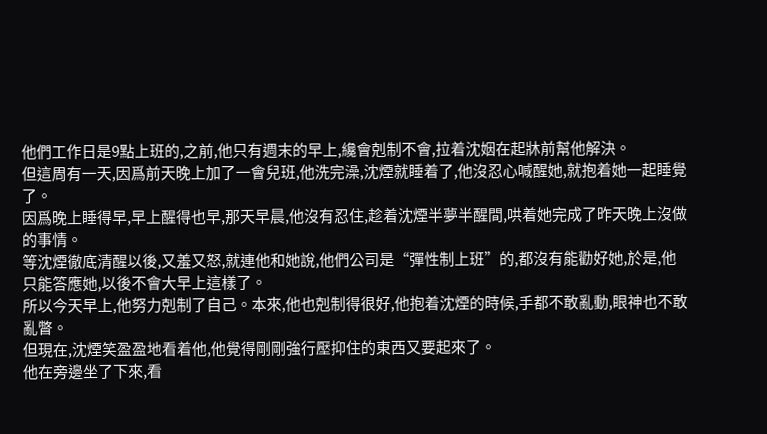他們工作日是9點上班的,之前,他只有週末的早上,纔會剋制不會,拉着沈姻在起牀前幫他解決。
但這周有一天,因爲前天晚上加了一會兒班,他洗完澡,沈煙就睡着了,他沒忍心喊醒她,就抱着她一起睡覺了。
因爲晚上睡得早,早上醒得也早,那天早晨,他沒有忍住,趁着沈煙半夢半醒間,哄着她完成了昨天晚上沒做的事情。
等沈煙徹底清醒以後,又羞又怒,就連他和她說,他們公司是“彈性制上班”的,都沒有能勸好她,於是,他只能答應她,以後不會大早上這樣了。
所以今天早上,他努力剋制了自己。本來,他也剋制得很好,他抱着沈煙的時候,手都不敢亂動,眼神也不敢亂瞥。
但現在,沈煙笑盈盈地看着他,他覺得剛剛強行壓抑住的東西又要起來了。
他在旁邊坐了下來,看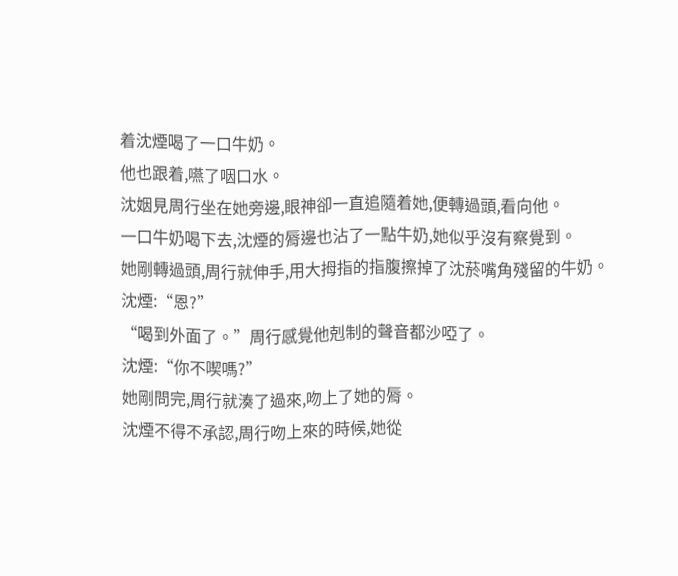着沈煙喝了一口牛奶。
他也跟着,嚥了咽口水。
沈姻見周行坐在她旁邊,眼神卻一直追隨着她,便轉過頭,看向他。
一口牛奶喝下去,沈煙的脣邊也沾了一點牛奶,她似乎沒有察覺到。
她剛轉過頭,周行就伸手,用大拇指的指腹擦掉了沈菸嘴角殘留的牛奶。
沈煙:“恩?”
“喝到外面了。”周行感覺他剋制的聲音都沙啞了。
沈煙:“你不喫嗎?”
她剛問完,周行就湊了過來,吻上了她的脣。
沈煙不得不承認,周行吻上來的時候,她從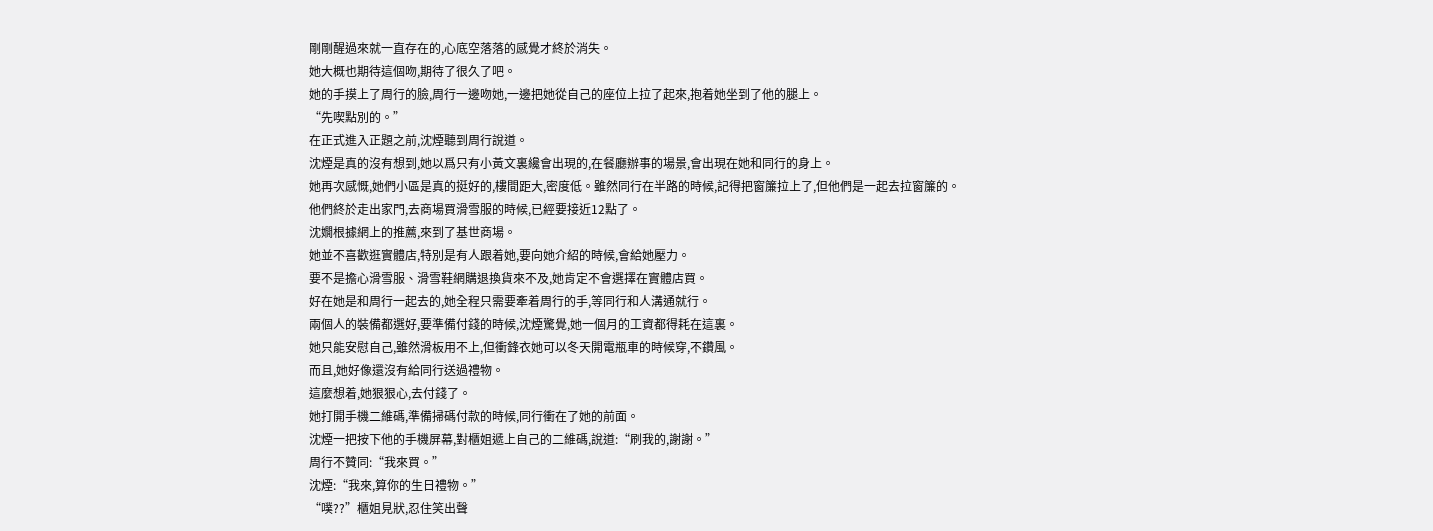剛剛醒過來就一直存在的,心底空落落的感覺才終於消失。
她大概也期待這個吻,期待了很久了吧。
她的手摸上了周行的臉,周行一邊吻她,一邊把她從自己的座位上拉了起來,抱着她坐到了他的腿上。
“先喫點別的。”
在正式進入正題之前,沈煙聽到周行說道。
沈煙是真的沒有想到,她以爲只有小黃文裏纔會出現的,在餐廳辦事的場景,會出現在她和同行的身上。
她再次感慨,她們小區是真的挺好的,樓間距大,密度低。雖然同行在半路的時候,記得把窗簾拉上了,但他們是一起去拉窗簾的。
他們終於走出家門,去商場買滑雪服的時候,已經要接近12點了。
沈嫺根據網上的推薦,來到了基世商場。
她並不喜歡逛實體店,特別是有人跟着她,要向她介紹的時候,會給她壓力。
要不是擔心滑雪服、滑雪鞋網購退換貨來不及,她肯定不會選擇在實體店買。
好在她是和周行一起去的,她全程只需要牽着周行的手,等同行和人溝通就行。
兩個人的裝備都選好,要準備付錢的時候,沈煙驚覺,她一個月的工資都得耗在這裏。
她只能安慰自己,雖然滑板用不上,但衝鋒衣她可以冬天開電瓶車的時候穿,不鑽風。
而且,她好像還沒有給同行送過禮物。
這麼想着,她狠狠心,去付錢了。
她打開手機二維碼,準備掃碼付款的時候,同行衝在了她的前面。
沈煙一把按下他的手機屏幕,對櫃姐遞上自己的二維碼,說道:“刷我的,謝謝。”
周行不贊同:“我來買。”
沈煙:“我來,算你的生日禮物。”
“噗??”櫃姐見狀,忍住笑出聲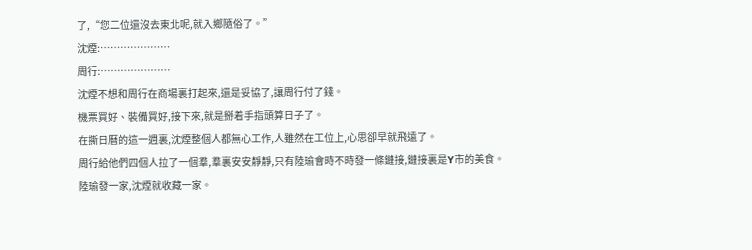了,“您二位還沒去東北呢,就入鄉隨俗了。”
沈煙:…………………
周行:…………………
沈煙不想和周行在商場裏打起來,還是妥協了,讓周行付了錢。
機票買好、裝備買好,接下來,就是掰着手指頭算日子了。
在撕日曆的這一週裏,沈煙整個人都無心工作,人雖然在工位上,心思卻早就飛遠了。
周行給他們四個人拉了一個羣,羣裏安安靜靜,只有陸瑜會時不時發一條鏈接,鏈接裏是Y市的美食。
陸瑜發一家,沈煙就收藏一家。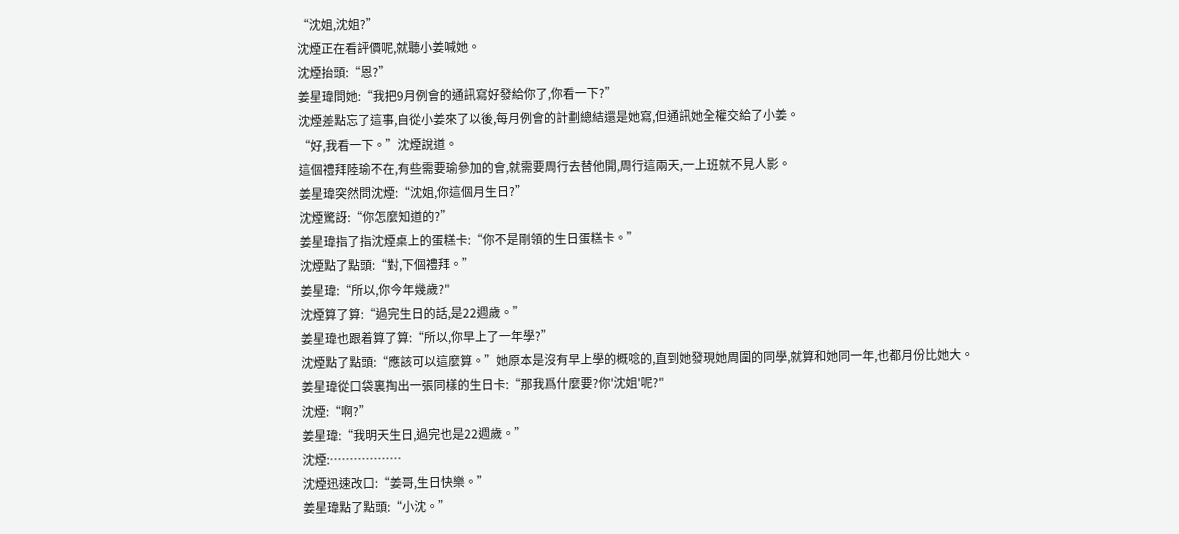“沈姐,沈姐?”
沈煙正在看評價呢,就聽小姜喊她。
沈煙抬頭:“恩?”
姜星瑋問她:“我把9月例會的通訊寫好發給你了,你看一下?”
沈煙差點忘了這事,自從小姜來了以後,每月例會的計劃總結還是她寫,但通訊她全權交給了小姜。
“好,我看一下。”沈煙說道。
這個禮拜陸瑜不在,有些需要瑜參加的會,就需要周行去替他開,周行這兩天,一上班就不見人影。
姜星瑋突然問沈煙:“沈姐,你這個月生日?”
沈煙驚訝:“你怎麼知道的?”
姜星瑋指了指沈煙桌上的蛋糕卡:“你不是剛領的生日蛋糕卡。”
沈煙點了點頭:“對,下個禮拜。”
姜星瑋:“所以,你今年幾歲?"
沈煙算了算:“過完生日的話,是22週歲。”
姜星瑋也跟着算了算:“所以,你早上了一年學?”
沈煙點了點頭:“應該可以這麼算。”她原本是沒有早上學的概唸的,直到她發現她周圍的同學,就算和她同一年,也都月份比她大。
姜星瑋從口袋裏掏出一張同樣的生日卡:“那我爲什麼要?你'沈姐'呢?"
沈煙:“啊?”
姜星瑋:“我明天生日,過完也是22週歲。”
沈煙:………………
沈煙迅速改口:“姜哥,生日快樂。”
姜星瑋點了點頭:“小沈。”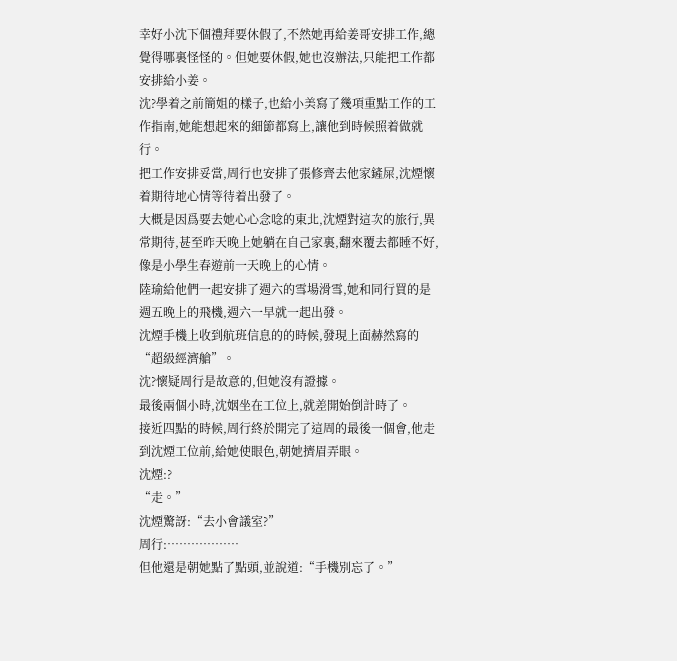幸好小沈下個禮拜要休假了,不然她再給姜哥安排工作,總覺得哪裏怪怪的。但她要休假,她也沒辦法,只能把工作都安排給小姜。
沈?學着之前簡姐的樣子,也給小美寫了幾項重點工作的工作指南,她能想起來的細節都寫上,讓他到時候照着做就行。
把工作安排妥當,周行也安排了張修齊去他家鏟屎,沈煙懷着期待地心情等待着出發了。
大概是因爲要去她心心念唸的東北,沈煙對這次的旅行,異常期待,甚至昨天晚上她躺在自己家裏,翻來覆去都睡不好,像是小學生春遊前一天晚上的心情。
陸瑜給他們一起安排了週六的雪場滑雪,她和同行買的是週五晚上的飛機,週六一早就一起出發。
沈煙手機上收到航班信息的的時候,發現上面赫然寫的“超級經濟艙”。
沈?懷疑周行是故意的,但她沒有證據。
最後兩個小時,沈姻坐在工位上,就差開始倒計時了。
接近四點的時候,周行終於開完了這周的最後一個會,他走到沈煙工位前,給她使眼色,朝她擠眉弄眼。
沈煙:?
“走。”
沈煙驚訝:“去小會議室?”
周行:………………
但他還是朝她點了點頭,並說道:“手機別忘了。”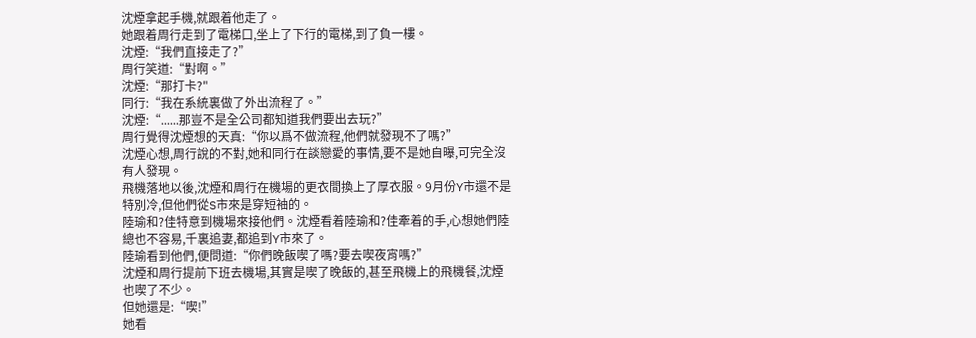沈煙拿起手機,就跟着他走了。
她跟着周行走到了電梯口,坐上了下行的電梯,到了負一樓。
沈煙:“我們直接走了?”
周行笑道:“對啊。”
沈煙:“那打卡?"
同行:“我在系統裏做了外出流程了。”
沈煙:“......那豈不是全公司都知道我們要出去玩?”
周行覺得沈煙想的天真:“你以爲不做流程,他們就發現不了嗎?”
沈煙心想,周行說的不對,她和同行在談戀愛的事情,要不是她自曝,可完全沒有人發現。
飛機落地以後,沈煙和周行在機場的更衣間換上了厚衣服。9月份Y市還不是特別冷,但他們從S市來是穿短袖的。
陸瑜和?佳特意到機場來接他們。沈煙看着陸瑜和?佳牽着的手,心想她們陸總也不容易,千裏追妻,都追到Y市來了。
陸瑜看到他們,便問道:“你們晚飯喫了嗎?要去喫夜宵嗎?”
沈煙和周行提前下班去機場,其實是喫了晚飯的,甚至飛機上的飛機餐,沈煙也喫了不少。
但她還是:“喫!”
她看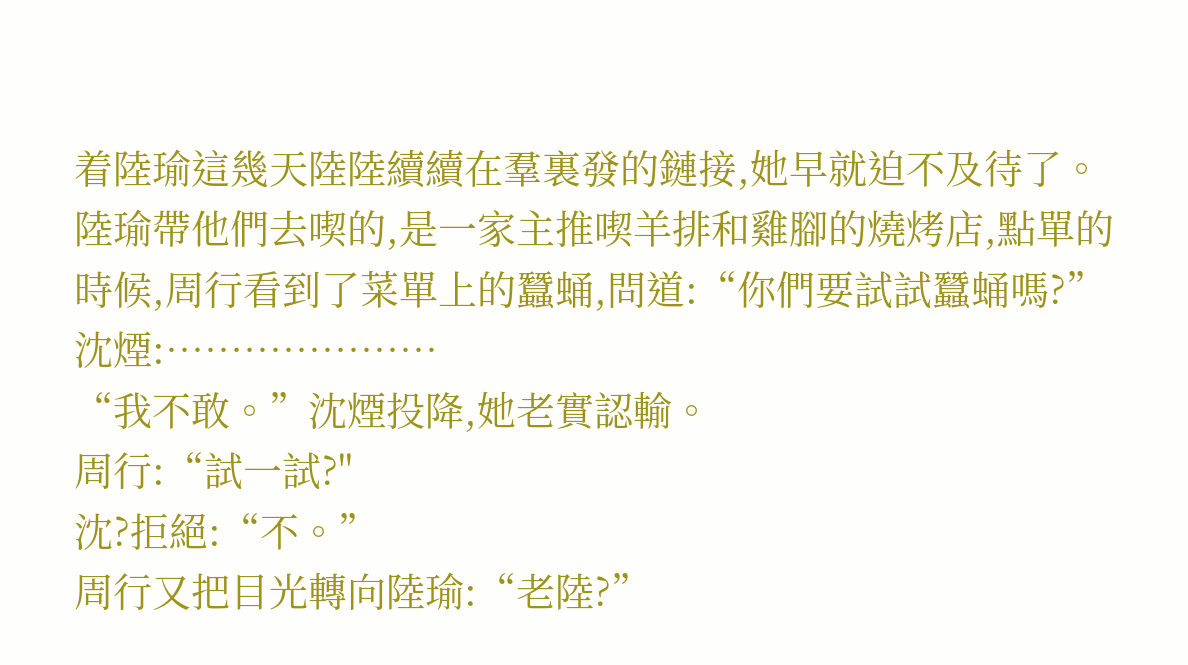着陸瑜這幾天陸陸續續在羣裏發的鏈接,她早就迫不及待了。
陸瑜帶他們去喫的,是一家主推喫羊排和雞腳的燒烤店,點單的時候,周行看到了菜單上的蠶蛹,問道:“你們要試試蠶蛹嗎?”
沈煙:…………………
“我不敢。”沈煙投降,她老實認輸。
周行:“試一試?"
沈?拒絕:“不。”
周行又把目光轉向陸瑜:“老陸?”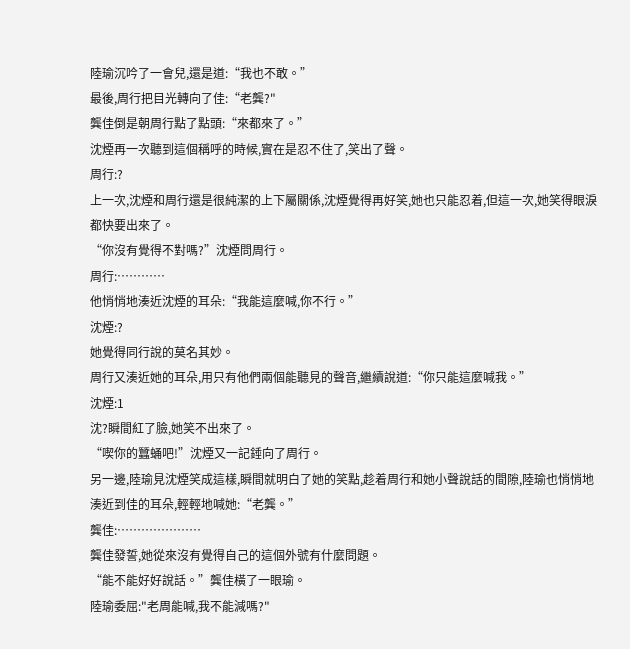陸瑜沉吟了一會兒,還是道:“我也不敢。”
最後,周行把目光轉向了佳:“老龔?"
龔佳倒是朝周行點了點頭:“來都來了。”
沈煙再一次聽到這個稱呼的時候,實在是忍不住了,笑出了聲。
周行:?
上一次,沈煙和周行還是很純潔的上下屬關係,沈煙覺得再好笑,她也只能忍着,但這一次,她笑得眼淚都快要出來了。
“你沒有覺得不對嗎?”沈煙問周行。
周行:…………
他悄悄地湊近沈煙的耳朵:“我能這麼喊,你不行。”
沈煙:?
她覺得同行說的莫名其妙。
周行又湊近她的耳朵,用只有他們兩個能聽見的聲音,繼續說道:“你只能這麼喊我。”
沈煙:1
沈?瞬間紅了臉,她笑不出來了。
“喫你的蠶蛹吧!”沈煙又一記錘向了周行。
另一邊,陸瑜見沈煙笑成這樣,瞬間就明白了她的笑點,趁着周行和她小聲說話的間隙,陸瑜也悄悄地湊近到佳的耳朵,輕輕地喊她:“老龔。”
龔佳:…………………
龔佳發誓,她從來沒有覺得自己的這個外號有什麼問題。
“能不能好好說話。”龔佳橫了一眼瑜。
陸瑜委屈:"老周能喊,我不能減嗎?"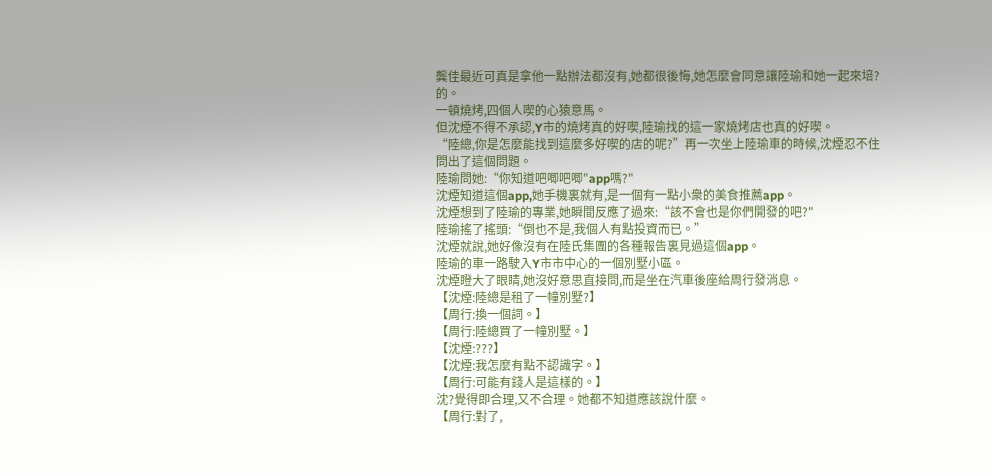龔佳最近可真是拿他一點辦法都沒有,她都很後悔,她怎麼會同意讓陸瑜和她一起來培?的。
一頓燒烤,四個人喫的心猿意馬。
但沈煙不得不承認,Y市的燒烤真的好喫,陸瑜找的這一家燒烤店也真的好喫。
“陸總,你是怎麼能找到這麼多好喫的店的呢?”再一次坐上陸瑜車的時候,沈煙忍不住問出了這個問題。
陸瑜問她:“你知道吧唧吧唧"app嗎?"
沈煙知道這個app,她手機裏就有,是一個有一點小衆的美食推薦app。
沈煙想到了陸瑜的專業,她瞬間反應了過來:“該不會也是你們開發的吧?"
陸瑜搖了搖頭:“倒也不是,我個人有點投資而已。”
沈煙就說,她好像沒有在陸氏集團的各種報告裏見過這個app。
陸瑜的車一路駛入Y市市中心的一個別墅小區。
沈煙瞪大了眼睛,她沒好意思直接問,而是坐在汽車後座給周行發消息。
【沈煙:陸總是租了一幢別墅?】
【周行:換一個詞。】
【周行:陸總買了一幢別墅。】
【沈煙:???】
【沈煙:我怎麼有點不認識字。】
【周行:可能有錢人是這樣的。】
沈?覺得即合理,又不合理。她都不知道應該說什麼。
【周行:對了,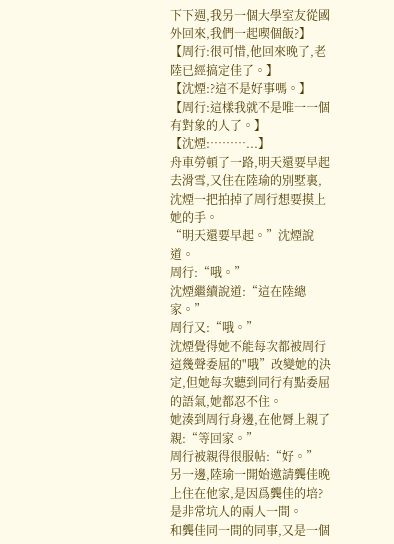下下週,我另一個大學室友從國外回來,我們一起喫個飯?】
【周行:很可惜,他回來晚了,老陸已經搞定佳了。】
【沈煙:?這不是好事嗎。】
【周行:這樣我就不是唯一一個有對象的人了。】
【沈煙:………...】
舟車勞頓了一路,明天還要早起去滑雪,又住在陸瑜的別墅裏,沈煙一把拍掉了周行想要摸上她的手。
“明天還要早起。”沈煙說道。
周行:“哦。”
沈煙繼續說道:“這在陸總家。”
周行又:“哦。”
沈煙覺得她不能每次都被周行這幾聲委屈的"哦”改變她的決定,但她每次聽到同行有點委屈的語氣,她都忍不住。
她湊到周行身邊,在他脣上親了親:“等回家。”
周行被親得很服帖:“好。”
另一邊,陸瑜一開始邀請龔佳晚上住在他家,是因爲龔佳的培?是非常坑人的兩人一間。
和龔佳同一間的同事,又是一個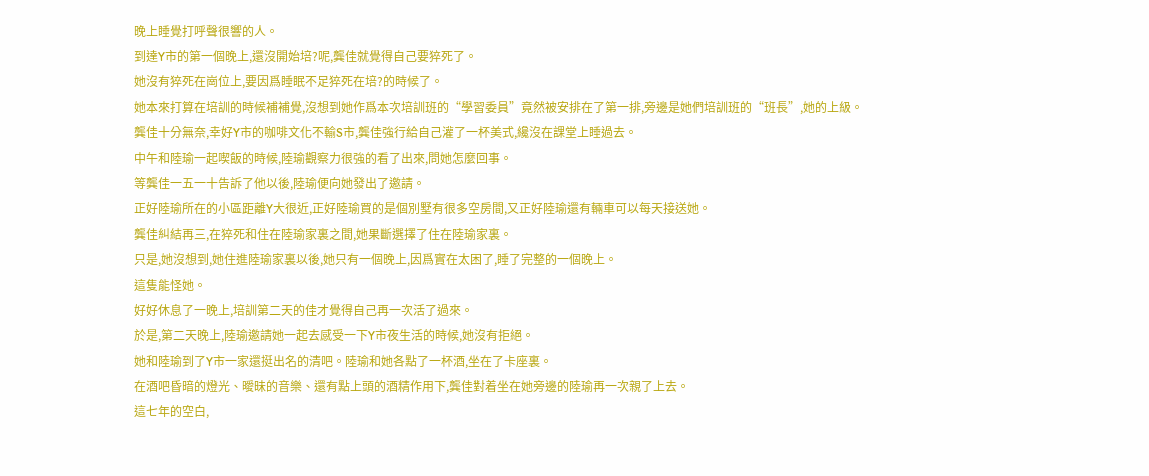晚上睡覺打呼聲很響的人。
到達Y市的第一個晚上,還沒開始培?呢,龔佳就覺得自己要猝死了。
她沒有猝死在崗位上,要因爲睡眠不足猝死在培?的時候了。
她本來打算在培訓的時候補補覺,沒想到她作爲本次培訓班的“學習委員”竟然被安排在了第一排,旁邊是她們培訓班的“班長”,她的上級。
龔佳十分無奈,幸好Y市的咖啡文化不輸S市,龔佳強行給自己灌了一杯美式,纔沒在課堂上睡過去。
中午和陸瑜一起喫飯的時候,陸瑜觀察力很強的看了出來,問她怎麼回事。
等龔佳一五一十告訴了他以後,陸瑜便向她發出了邀請。
正好陸瑜所在的小區距離Y大很近,正好陸瑜買的是個別墅有很多空房間,又正好陸瑜還有輛車可以每天接送她。
龔佳糾結再三,在猝死和住在陸瑜家裏之間,她果斷選擇了住在陸瑜家裏。
只是,她沒想到,她住進陸瑜家裏以後,她只有一個晚上,因爲實在太困了,睡了完整的一個晚上。
這隻能怪她。
好好休息了一晚上,培訓第二天的佳才覺得自己再一次活了過來。
於是,第二天晚上,陸瑜邀請她一起去感受一下Y市夜生活的時候,她沒有拒絕。
她和陸瑜到了Y市一家還挺出名的清吧。陸瑜和她各點了一杯酒,坐在了卡座裏。
在酒吧昏暗的燈光、曖昧的音樂、還有點上頭的酒精作用下,龔佳對着坐在她旁邊的陸瑜再一次親了上去。
這七年的空白,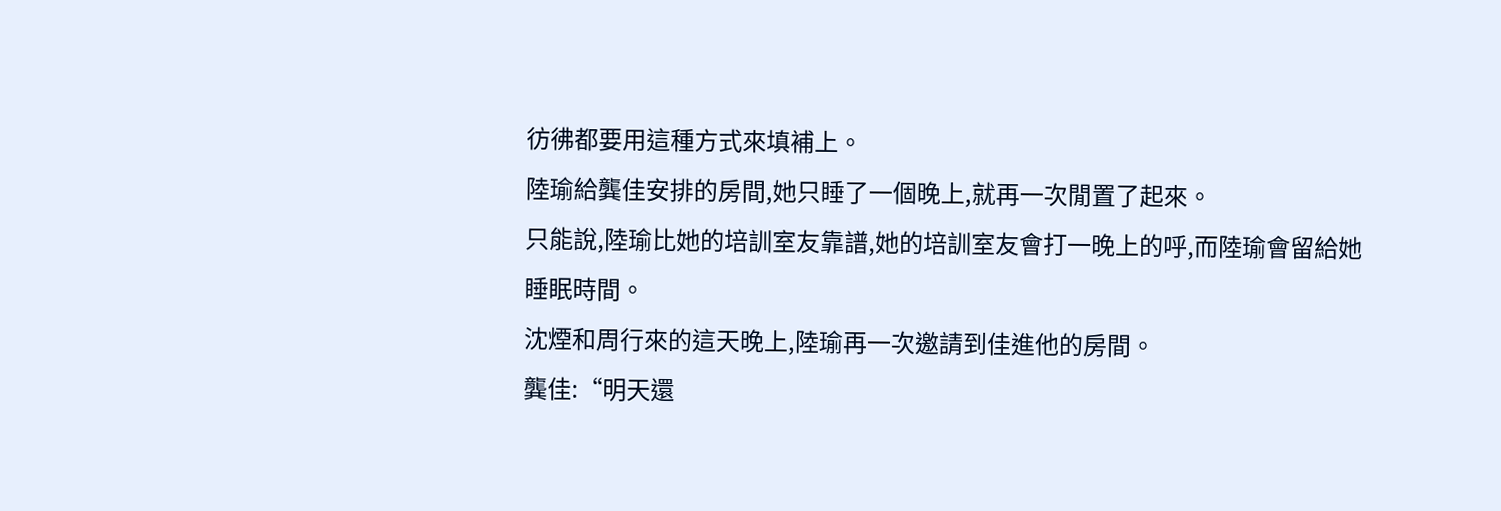彷彿都要用這種方式來填補上。
陸瑜給龔佳安排的房間,她只睡了一個晚上,就再一次閒置了起來。
只能說,陸瑜比她的培訓室友靠譜,她的培訓室友會打一晚上的呼,而陸瑜會留給她睡眠時間。
沈煙和周行來的這天晚上,陸瑜再一次邀請到佳進他的房間。
龔佳:“明天還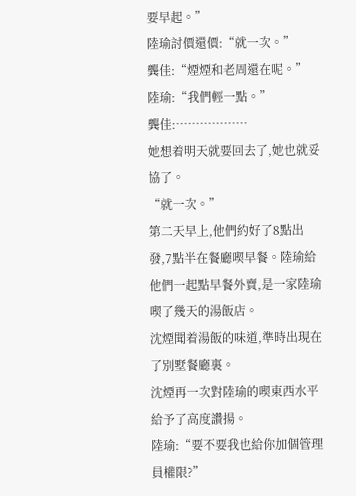要早起。”
陸瑜討價還價:“就一次。”
龔佳:“煙煙和老周還在呢。”
陸瑜:“我們輕一點。”
龔佳:………………
她想着明天就要回去了,她也就妥協了。
“就一次。”
第二天早上,他們約好了8點出發,7點半在餐廳喫早餐。陸瑜給他們一起點早餐外賣,是一家陸瑜喫了幾天的湯飯店。
沈煙聞着湯飯的味道,準時出現在了別墅餐廳裏。
沈煙再一次對陸瑜的喫東西水平給予了高度讚揚。
陸瑜:“要不要我也給你加個管理員權限?”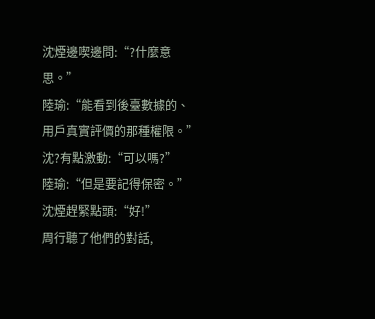沈煙邊喫邊問:“?什麼意思。”
陸瑜:“能看到後臺數據的、用戶真實評價的那種權限。”
沈?有點激動:“可以嗎?”
陸瑜:“但是要記得保密。”
沈煙趕緊點頭:“好!”
周行聽了他們的對話,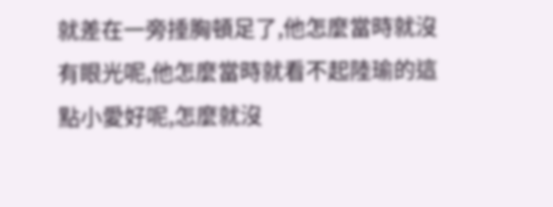就差在一旁捶胸頓足了,他怎麼當時就沒有眼光呢,他怎麼當時就看不起陸瑜的這點小愛好呢,怎麼就沒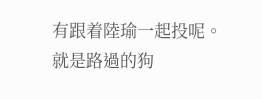有跟着陸瑜一起投呢。
就是路過的狗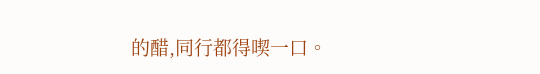的醋,同行都得喫一口。